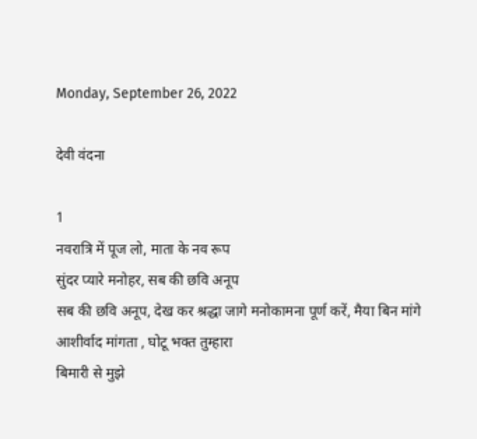Monday, September 26, 2022

देवी वंदना

1
नवरात्रि में पूज लो, माता के नव रूप
सुंदर प्यारे मनोहर, सब की छवि अनूप
सब की छवि अनूप, देख कर श्रद्धा जागे मनोकामना पूर्ण करें, मैया बिन मांगे
आशीर्वाद मांगता , घोटू भक्त तुम्हारा
बिमारी से मुझे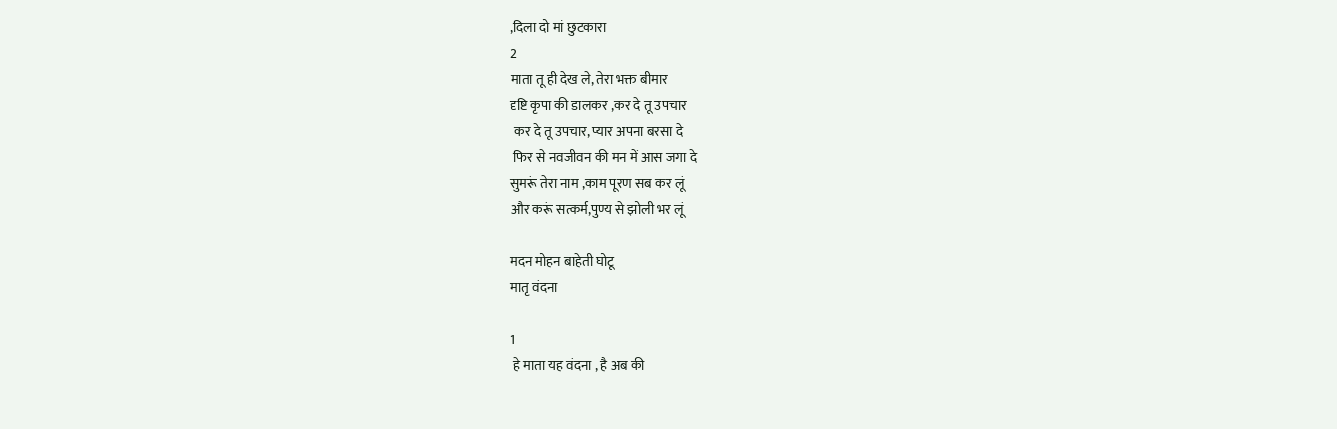,दिला दो मां छुटकारा
2
माता तू ही देख ले, तेरा भक्त बीमार
दृष्टि कृपा की डालकर ,कर दे तू उपचार
 कर दे तू उपचार, प्यार अपना बरसा दे
 फिर से नवजीवन की मन में आस जगा दे
सुमरूं तेरा नाम ,काम पूरण सब कर लूं
और करूं सत्कर्म,पुण्य से झोली भर लूं

मदन मोहन बाहेती घोटू
मातृ वंदना

1
 हे माता यह वंदना , है अब की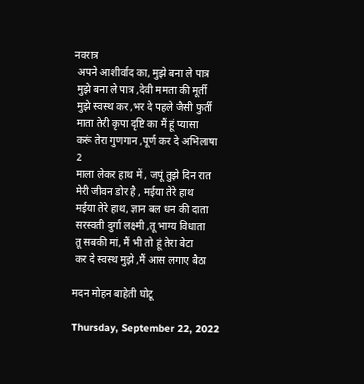नवरात्र
 अपने आशीर्वाद का, मुझे बना ले पात्र
 मुझे बना ले पात्र ,देवी ममता की मूर्ती
 मुझे स्वस्थ कर ,भर दे पहले जैसी फुर्ती
 माता तेरी कृपा दृष्टि का मैं हूं प्यासा
 करूं तेरा गुणगान ,पूर्ण कर दे अभिलाषा
 2
 माला लेकर हाथ में , जपूं तुझे दिन रात
 मेरी जीवन डोर है , मईया तेरे हाथ
 मईया तेरे हाथ, ज्ञान बल धन की दाता
 सरस्वती दुर्गा लक्ष्मी ,तू भाग्य विधाता
 तू सबकी मां, मैं भी तो हूं तेरा बेटा
 कर दे स्वस्थ मुझे ,मैं आस लगाए बैठा

मदन मोहन बाहेती घोटू

Thursday, September 22, 2022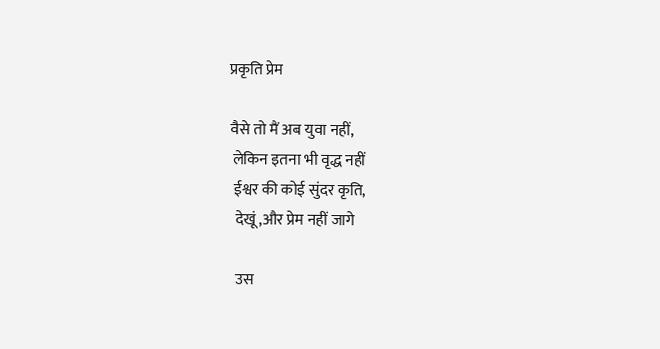प्रकृति प्रेम

वैसे तो मैं अब युवा नहीं,
 लेकिन इतना भी वृद्ध नहीं
 ईश्वर की कोई सुंदर कृति,
  देखूं,और प्रेम नहीं जागे

  उस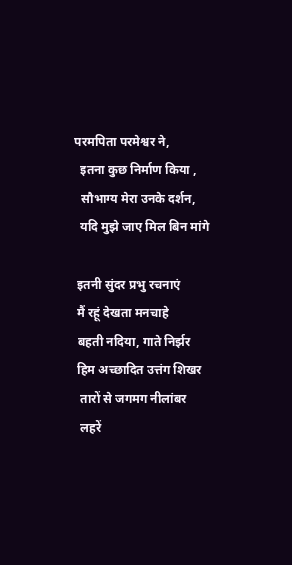परमपिता परमेश्वर ने,
  इतना कुछ निर्माण किया ,
  सौभाग्य मेरा उनके दर्शन,
  यदि मुझे जाए मिल बिन मांगे

 इतनी सुंदर प्रभु रचनाएं
 मैं रहूं देखता मनचाहे
 बहती नदिया, गाते निर्झर
 हिम अच्छादित उत्तंग शिखर
  तारों से जगमग नीलांबर
  लहरें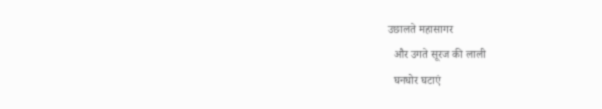उछालते महासागर
  और उगते सूरज की लाली
  घनघोर घटाएं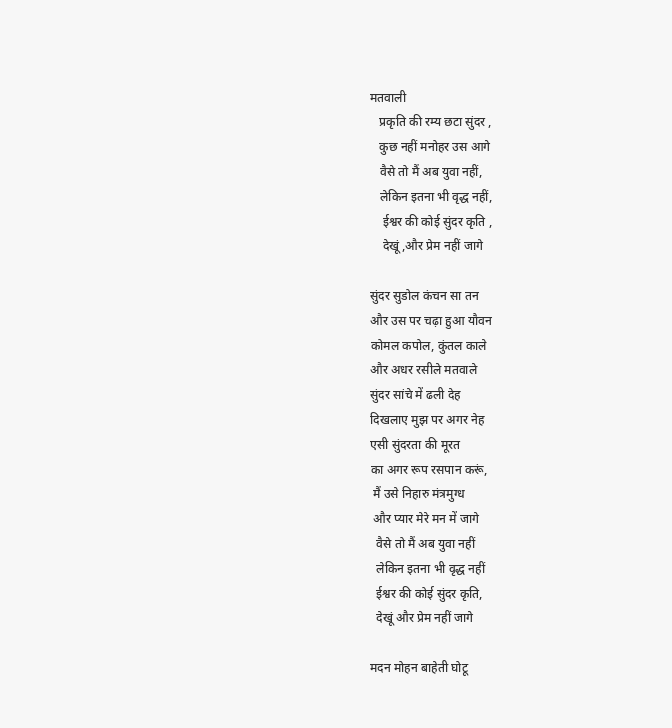मतवाली
   प्रकृति की रम्य छटा सुंदर ,
   कुछ नहीं मनोहर उस आगे
   वैसे तो मैं अब युवा नहीं,
   लेकिन इतना भी वृद्ध नहीं,
    ईश्वर की कोई सुंदर कृति ,
    देखूं ,और प्रेम नहीं जागे

सुंदर सुडोल कंचन सा तन
और उस पर चढ़ा हुआ यौवन
कोमल कपोल, कुंतल काले
और अधर रसीले मतवाले
सुंदर सांचे में ढली देह
दिखलाए मुझ पर अगर नेह
एसी सुंदरता की मूरत
का अगर रूप रसपान करूं,
 मैं उसे निहारु मंत्रमुग्ध
 और प्यार मेरे मन में जागे
  वैसे तो मैं अब युवा नहीं
  लेकिन इतना भी वृद्ध नहीं
  ईश्वर की कोई सुंदर कृति,
  देखूं और प्रेम नहीं जागे

मदन मोहन बाहेती घोटू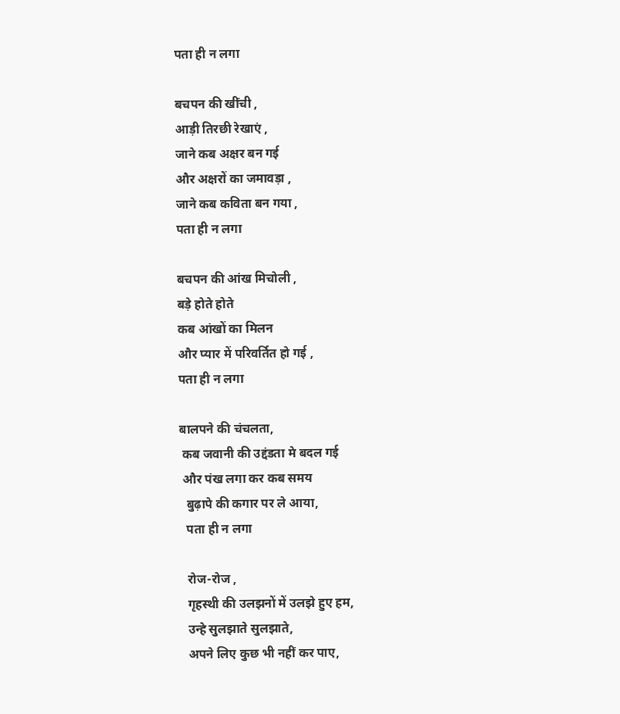पता ही न लगा

बचपन की खींची ,
आड़ी तिरछी रेखाएं ,
जाने कब अक्षर बन गई
और अक्षरों का जमावड़ा ,
जाने कब कविता बन गया ,
पता ही न लगा

बचपन की आंख मिचोली ,
बड़े होते होते
कब आंखों का मिलन
और प्यार में परिवर्तित हो गई ,
पता ही न लगा

बालपने की चंचलता,
 कब जवानी की उद्दंडता मे बदल गई
 और पंख लगा कर कब समय
  बुढ़ापे की कगार पर ले आया,
  पता ही न लगा

  रोज-रोज ,
  गृहस्थी की उलझनों में उलझे हुए हम,
  उन्हे सुलझाते सुलझाते,
  अपने लिए कुछ भी नहीं कर पाए,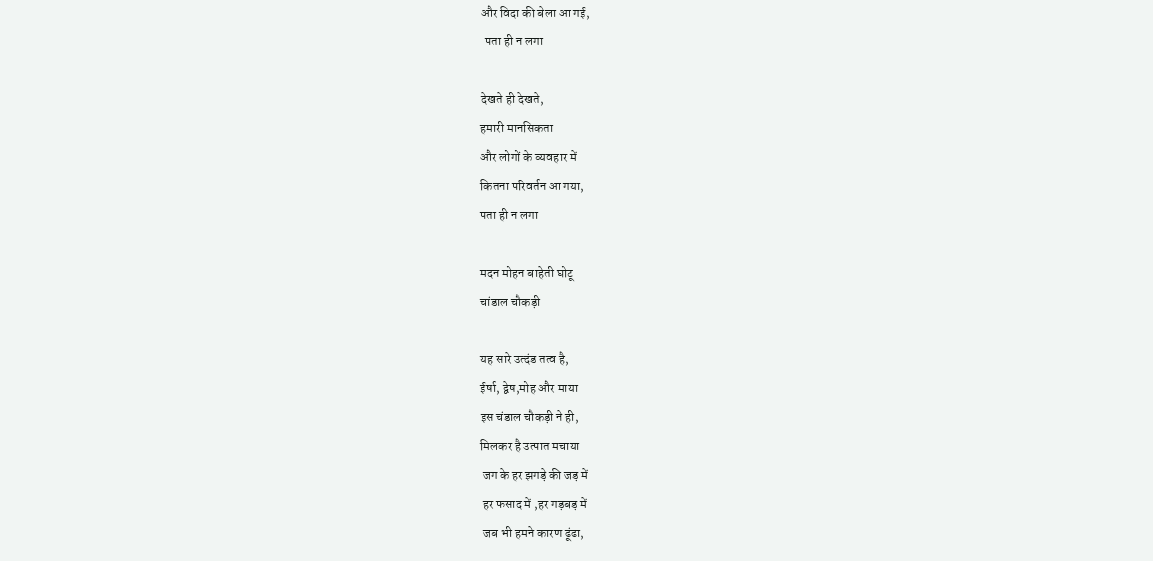और विदा की बेला आ गई,
  पता ही न लगा

देखते ही देखते,
हमारी मानसिकता
और लोगों के व्यवहार में
कितना परिवर्तन आ गया,
पता ही न लगा

मदन मोहन बाहेती घोटू
चांडाल चौकड़ी

यह सारे उत्दंड तत्व है,
ईर्षा, द्वेष,मोह और माया
इस चंडाल चौकड़ी ने ही,
मिलकर है उत्पात मचाया
 जग के हर झगड़े की जड़ में
 हर फसाद में ,हर गड़बड़ में
 जब भी हमने कारण ढूंढा,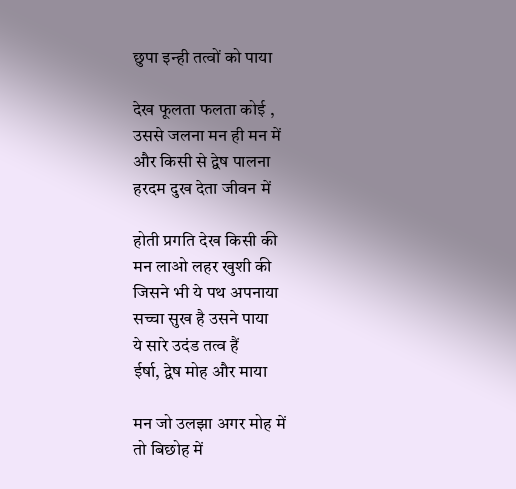छुपा इन्ही तत्वों को पाया

देख फूलता फलता कोई ,
उससे जलना मन ही मन में
और किसी से द्वेष पालना
हरदम दुख देता जीवन में

होती प्रगति देख किसी की
मन लाओ लहर खुशी की
जिसने भी ये पथ अपनाया
सच्चा सुख है उसने पाया
ये सारे उदंड तत्व हैं
ईर्षा, द्वेष मोह और माया

मन जो उलझा अगर मोह में
तो बिछोह में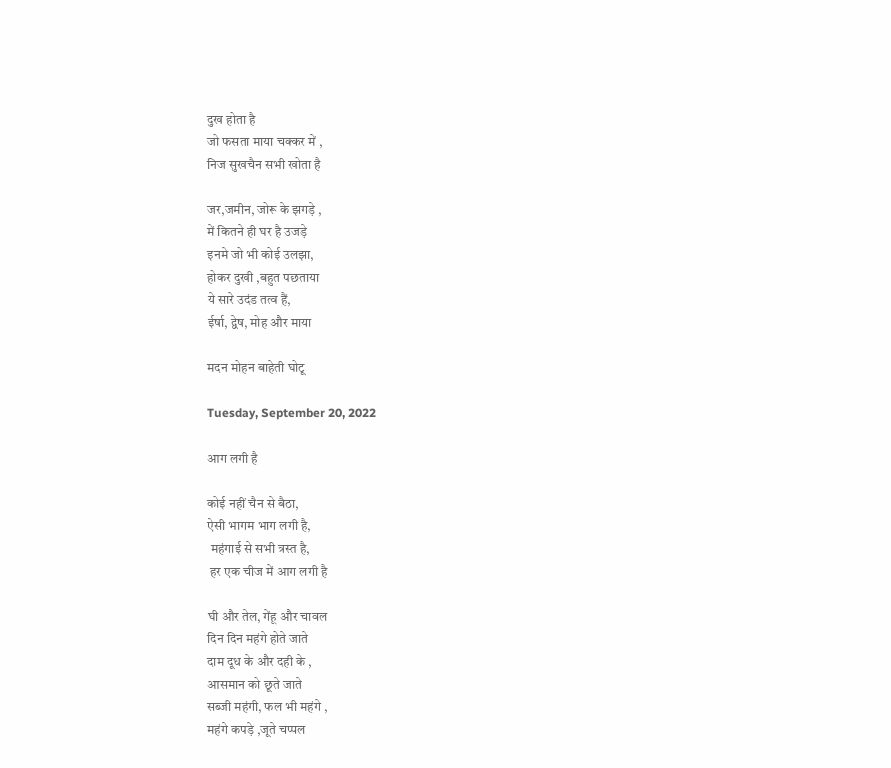दुख होता है
जो फसता माया चक्कर में ,
निज सुखचैन सभी खोता है

जर,जमीन, जोरू के झगड़े ,
में कितने ही घर है उजड़े
इनमे जो भी कोई उलझा,
होकर दुखी ,बहुत पछताया
ये सारे उदंड तत्व हैं,
ईर्षा, द्वेष, मोह और माया

मदन मोहन बाहेती घोटू

Tuesday, September 20, 2022

आग लगी है

कोई नहीं चैन से बैठा,
ऐसी भागम भाग लगी है,
 महंगाई से सभी त्रस्त है,
 हर एक चीज में आग लगी है

घी और तेल, गेंहू और चावल
दिन दिन महंगे होते जाते
दाम दूध के और दही के ,
आसमान को छूते जाते
सब्जी महंगी, फल भी महंगे ,
महंगे कपड़े ,जूते चप्पल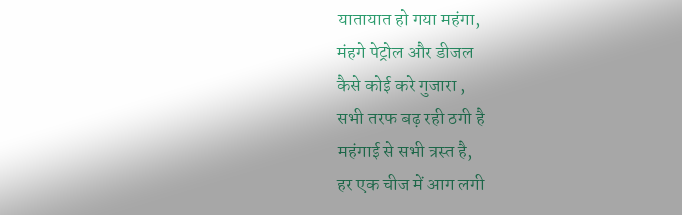यातायात हो गया महंगा,
मंहगे पेट्रोल और डीजल
कैसे कोई करे गुजारा ,
सभी तरफ बढ़ रही ठगी है
महंगाई से सभी त्रस्त है,
हर एक चीज में आग लगी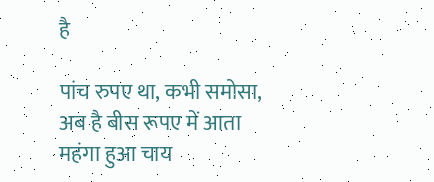है

पांच रुपए था, कभी समोसा,
अब है बीस रूपए में आता
महंगा हुआ चाय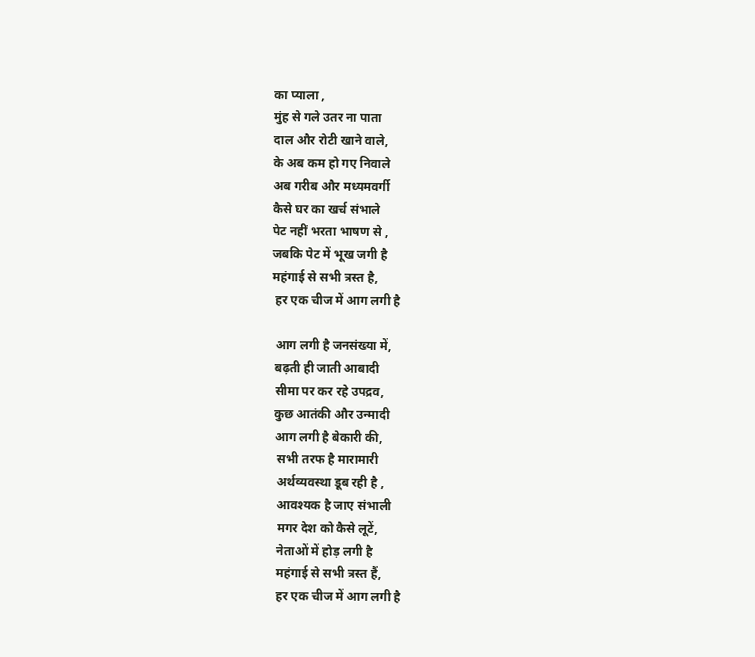का प्याला ,
मुंह से गले उतर ना पाता
दाल और रोटी खाने वाले,
के अब कम हो गए निवाले
अब गरीब और मध्यमवर्गी
कैसे घर का खर्च संभाले
पेट नहीं भरता भाषण से ,
जबकि पेट में भूख जगी है
महंगाई से सभी त्रस्त है,
 हर एक चीज में आग लगी है

 आग लगी है जनसंख्या में,
 बढ़ती ही जाती आबादी
 सीमा पर कर रहे उपद्रव,
 कुछ आतंकी और उन्मादी
 आग लगी है बेकारी की,
  सभी तरफ है मारामारी
  अर्थव्यवस्था डूब रही है ,
  आवश्यक है जाए संभाली
  मगर देश को कैसे लूटें,
  नेताओं में होड़ लगी है
  महंगाई से सभी त्रस्त हैं,
  हर एक चीज में आग लगी है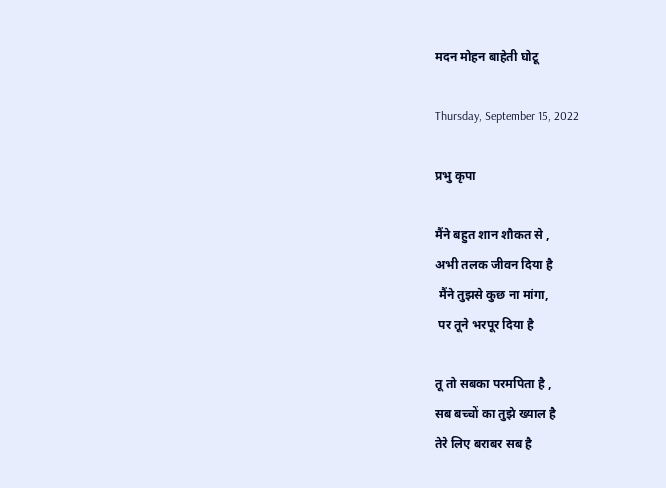मदन मोहन बाहेती घोटू

Thursday, September 15, 2022

प्रभु कृपा

मैंने बहुत शान शौकत से ,
अभी तलक जीवन दिया है
 मैंने तुझसे कुछ ना मांगा,
 पर तूने भरपूर दिया है

तू तो सबका परमपिता है ,
सब बच्चों का तुझे ख्याल है
तेरे लिए बराबर सब है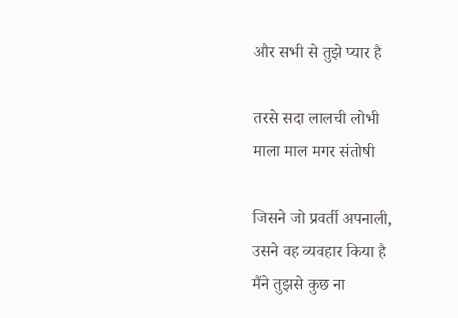और सभी से तुझे प्यार है

तरसे सदा लालची लोभी
माला माल मगर संतोषी

जिसने जो प्रवर्ती अपनाली,
उसने वह व्यवहार किया है
मैंने तुझसे कुछ ना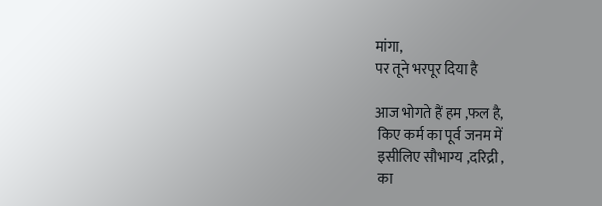मांगा,
पर तूने भरपूर दिया है

आज भोगते हैं हम ,फल है,
 किए कर्म का पूर्व जनम में
 इसीलिए सौभाग्य ,दरिद्री ,
 का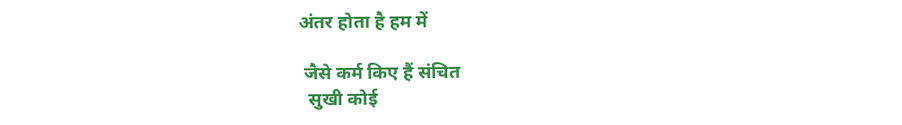अंतर होता है हम में

 जैसे कर्म किए हैं संचित
  सुखी कोई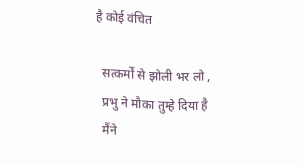है कोई वंचित

  सत्कर्मों से झोली भर लो ,
  प्रभु ने मौका तुम्हे दिया है
  मैंने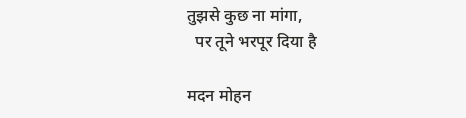तुझसे कुछ ना मांगा,
  पर तूने भरपूर दिया है

मदन मोहन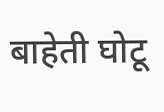बाहेती घोटू